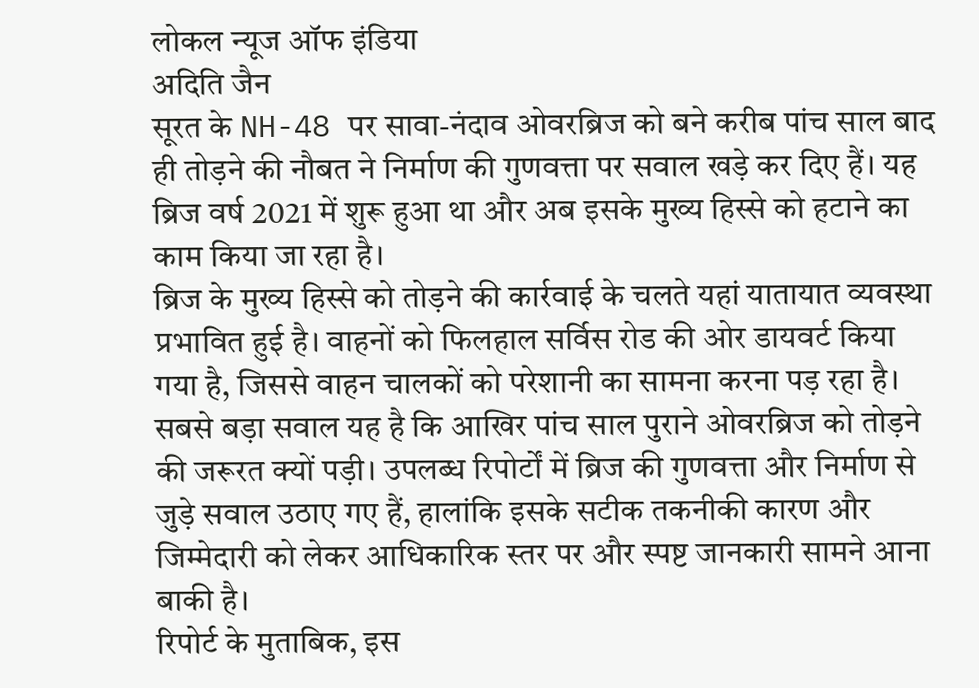लोकल न्यूज ऑफ इंडिया
अदिति जैन
सूरत के NH-48 पर सावा-नंदाव ओवरब्रिज को बने करीब पांच साल बाद ही तोड़ने की नौबत ने निर्माण की गुणवत्ता पर सवाल खड़े कर दिए हैं। यह ब्रिज वर्ष 2021 में शुरू हुआ था और अब इसके मुख्य हिस्से को हटाने का काम किया जा रहा है।
ब्रिज के मुख्य हिस्से को तोड़ने की कार्रवाई के चलते यहां यातायात व्यवस्था प्रभावित हुई है। वाहनों को फिलहाल सर्विस रोड की ओर डायवर्ट किया गया है, जिससे वाहन चालकों को परेशानी का सामना करना पड़ रहा है।
सबसे बड़ा सवाल यह है कि आखिर पांच साल पुराने ओवरब्रिज को तोड़ने की जरूरत क्यों पड़ी। उपलब्ध रिपोर्टों में ब्रिज की गुणवत्ता और निर्माण से जुड़े सवाल उठाए गए हैं, हालांकि इसके सटीक तकनीकी कारण और जिम्मेदारी को लेकर आधिकारिक स्तर पर और स्पष्ट जानकारी सामने आना बाकी है।
रिपोर्ट के मुताबिक, इस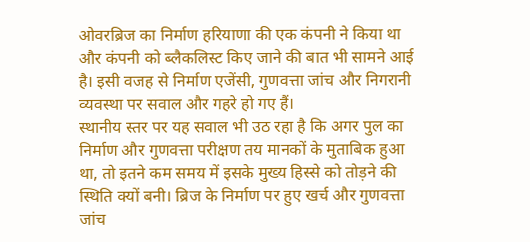ओवरब्रिज का निर्माण हरियाणा की एक कंपनी ने किया था और कंपनी को ब्लैकलिस्ट किए जाने की बात भी सामने आई है। इसी वजह से निर्माण एजेंसी, गुणवत्ता जांच और निगरानी व्यवस्था पर सवाल और गहरे हो गए हैं।
स्थानीय स्तर पर यह सवाल भी उठ रहा है कि अगर पुल का निर्माण और गुणवत्ता परीक्षण तय मानकों के मुताबिक हुआ था, तो इतने कम समय में इसके मुख्य हिस्से को तोड़ने की स्थिति क्यों बनी। ब्रिज के निर्माण पर हुए खर्च और गुणवत्ता जांच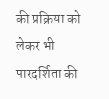की प्रक्रिया को लेकर भी पारदर्शिता की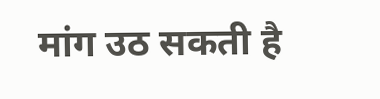मांग उठ सकती है